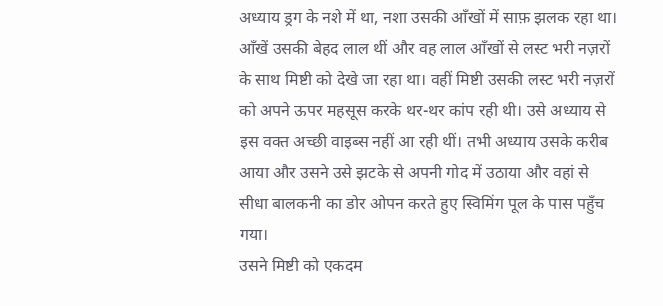अध्याय ड्रग के नशे में था, नशा उसकी आँखों में साफ़ झलक रहा था। आँखें उसकी बेहद लाल थीं और वह लाल आँखों से लस्ट भरी नज़रों के साथ मिष्टी को देखे जा रहा था। वहीं मिष्टी उसकी लस्ट भरी नज़रों को अपने ऊपर महसूस करके थर-थर कांप रही थी। उसे अध्याय से इस वक्त अच्छी वाइब्स नहीं आ रही थीं। तभी अध्याय उसके करीब आया और उसने उसे झटके से अपनी गोद में उठाया और वहां से सीधा बालकनी का डोर ओपन करते हुए स्विमिंग पूल के पास पहुँच गया।
उसने मिष्टी को एकदम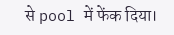से pool में फेंक दिया।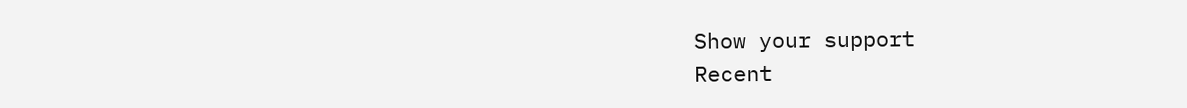Show your support
Recent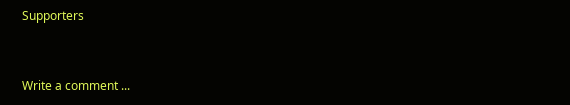Supporters


Write a comment ...